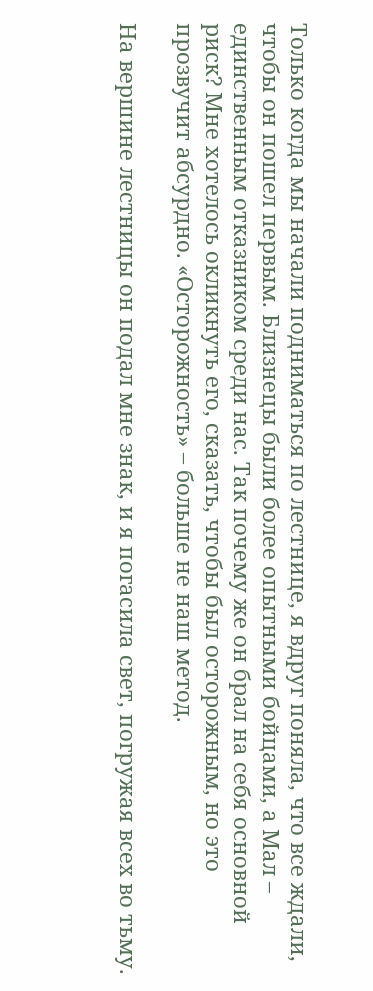Только когда мы начали подниматься по лестнице, я вдруг поняла, что все ждали, чтобы он пошел первым. Близнецы были более опытными бойцами, а Мал – единственным отказником среди нас. Так почему же он брал на себя основной риск? Мне хотелось окликнуть его, сказать, чтобы был осторожным, но это прозвучит абсурдно. «Осторожность» – больше не наш метод.

На вершине лестницы он подал мне знак, и я погасила свет, погружая всех во тьму.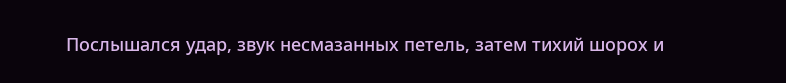Послышался удар, звук несмазанных петель, затем тихий шорох и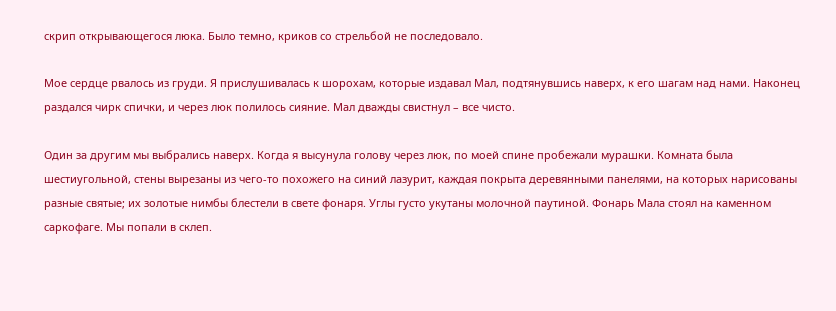скрип открывающегося люка. Было темно, криков со стрельбой не последовало.

Мое сердце рвалось из груди. Я прислушивалась к шорохам, которые издавал Мал, подтянувшись наверх, к его шагам над нами. Наконец раздался чирк спички, и через люк полилось сияние. Мал дважды свистнул – все чисто.

Один за другим мы выбрались наверх. Когда я высунула голову через люк, по моей спине пробежали мурашки. Комната была шестиугольной, стены вырезаны из чего-то похожего на синий лазурит, каждая покрыта деревянными панелями, на которых нарисованы разные святые; их золотые нимбы блестели в свете фонаря. Углы густо укутаны молочной паутиной. Фонарь Мала стоял на каменном саркофаге. Мы попали в склеп.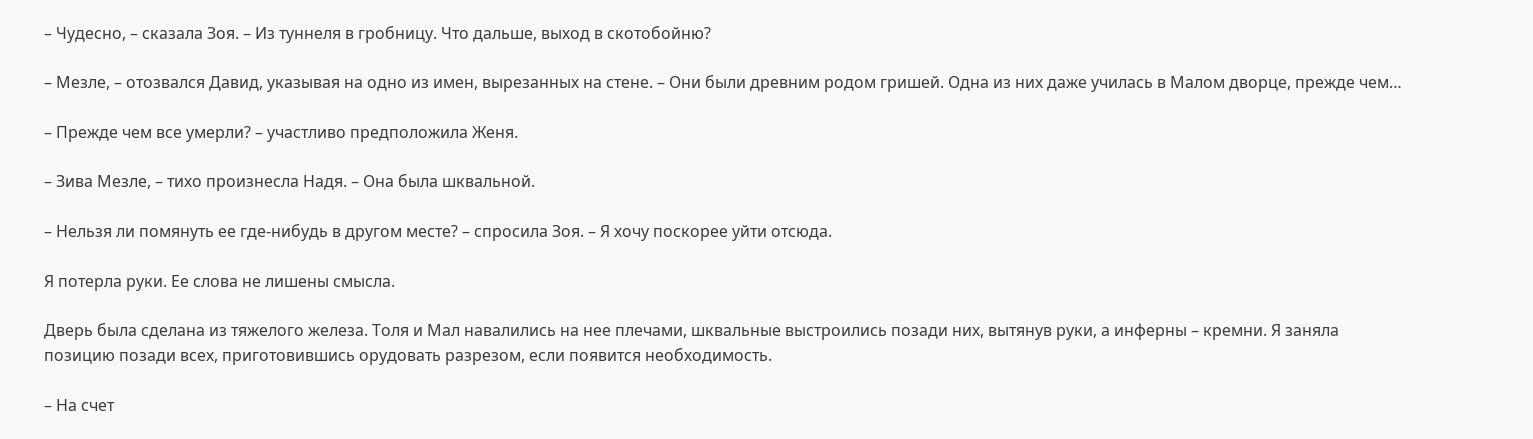– Чудесно, – сказала Зоя. – Из туннеля в гробницу. Что дальше, выход в скотобойню?

– Мезле, – отозвался Давид, указывая на одно из имен, вырезанных на стене. – Они были древним родом гришей. Одна из них даже училась в Малом дворце, прежде чем…

– Прежде чем все умерли? – участливо предположила Женя.

– Зива Мезле, – тихо произнесла Надя. – Она была шквальной.

– Нельзя ли помянуть ее где-нибудь в другом месте? – спросила Зоя. – Я хочу поскорее уйти отсюда.

Я потерла руки. Ее слова не лишены смысла.

Дверь была сделана из тяжелого железа. Толя и Мал навалились на нее плечами, шквальные выстроились позади них, вытянув руки, а инферны – кремни. Я заняла позицию позади всех, приготовившись орудовать разрезом, если появится необходимость.

– На счет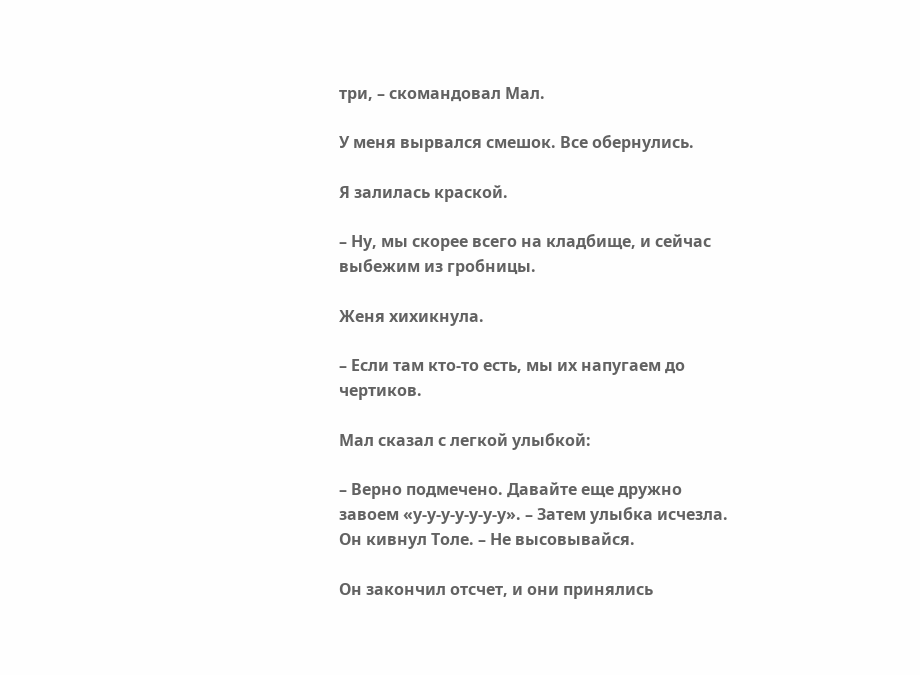три, – скомандовал Мал.

У меня вырвался смешок. Все обернулись.

Я залилась краской.

– Ну, мы скорее всего на кладбище, и сейчас выбежим из гробницы.

Женя хихикнула.

– Если там кто-то есть, мы их напугаем до чертиков.

Мал сказал с легкой улыбкой:

– Верно подмечено. Давайте еще дружно завоем «у-у-у-у-у-у-у». – Затем улыбка исчезла. Он кивнул Толе. – Не высовывайся.

Он закончил отсчет, и они принялись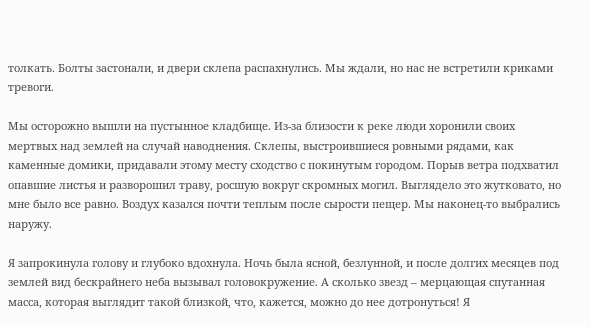толкать. Болты застонали, и двери склепа распахнулись. Мы ждали, но нас не встретили криками тревоги.

Мы осторожно вышли на пустынное кладбище. Из-за близости к реке люди хоронили своих мертвых над землей на случай наводнения. Склепы, выстроившиеся ровными рядами, как каменные домики, придавали этому месту сходство с покинутым городом. Порыв ветра подхватил опавшие листья и разворошил траву, росшую вокруг скромных могил. Выглядело это жутковато, но мне было все равно. Воздух казался почти теплым после сырости пещер. Мы наконец-то выбрались наружу.

Я запрокинула голову и глубоко вдохнула. Ночь была ясной, безлунной, и после долгих месяцев под землей вид бескрайнего неба вызывал головокружение. А сколько звезд – мерцающая спутанная масса, которая выглядит такой близкой, что, кажется, можно до нее дотронуться! Я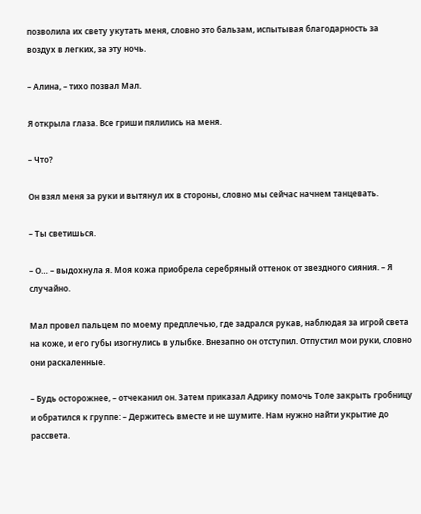позволила их свету укутать меня, словно это бальзам, испытывая благодарность за воздух в легких, за эту ночь.

– Алина, – тихо позвал Мал.

Я открыла глаза. Все гриши пялились на меня.

– Что?

Он взял меня за руки и вытянул их в стороны, словно мы сейчас начнем танцевать.

– Ты светишься.

– О… – выдохнула я. Моя кожа приобрела серебряный оттенок от звездного сияния. – Я случайно.

Мал провел пальцем по моему предплечью, где задрался рукав, наблюдая за игрой света на коже, и его губы изогнулись в улыбке. Внезапно он отступил. Отпустил мои руки, словно они раскаленные.

– Будь осторожнее, – отчеканил он. Затем приказал Адрику помочь Толе закрыть гробницу и обратился к группе: – Держитесь вместе и не шумите. Нам нужно найти укрытие до рассвета.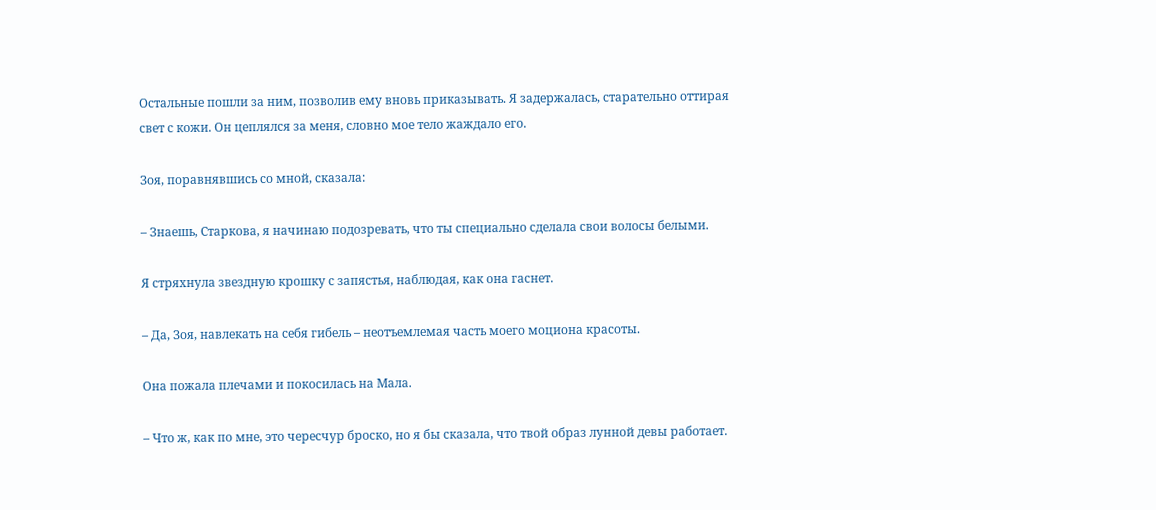Остальные пошли за ним, позволив ему вновь приказывать. Я задержалась, старательно оттирая свет с кожи. Он цеплялся за меня, словно мое тело жаждало его.

Зоя, поравнявшись со мной, сказала:

– Знаешь, Старкова, я начинаю подозревать, что ты специально сделала свои волосы белыми.

Я стряхнула звездную крошку с запястья, наблюдая, как она гаснет.

– Да, Зоя, навлекать на себя гибель – неотъемлемая часть моего моциона красоты.

Она пожала плечами и покосилась на Мала.

– Что ж, как по мне, это чересчур броско, но я бы сказала, что твой образ лунной девы работает.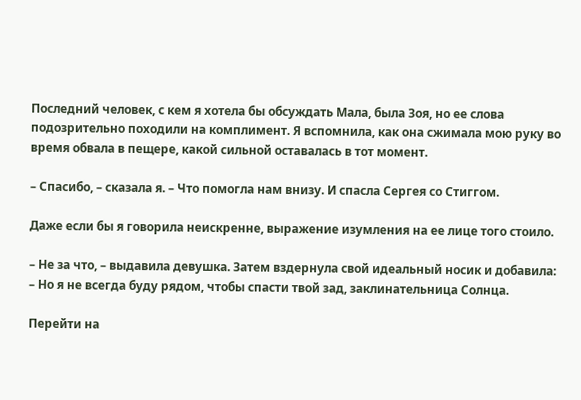Последний человек, с кем я хотела бы обсуждать Мала, была Зоя, но ее слова подозрительно походили на комплимент. Я вспомнила, как она сжимала мою руку во время обвала в пещере, какой сильной оставалась в тот момент.

– Спасибо, – сказала я. – Что помогла нам внизу. И спасла Сергея со Стиггом.

Даже если бы я говорила неискренне, выражение изумления на ее лице того стоило.

– Не за что, – выдавила девушка. Затем вздернула свой идеальный носик и добавила: – Но я не всегда буду рядом, чтобы спасти твой зад, заклинательница Солнца.

Перейти на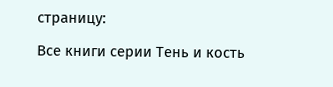страницу:

Все книги серии Тень и кость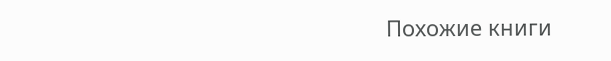Похожие книги